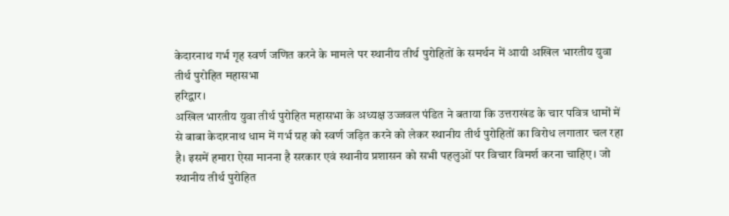केदारनाथ गर्भ गृह स्वर्ण जणित करने के मामले पर स्थानीय तीर्थ पुरोहितों के समर्थन में आयी अखिल भारतीय युवा तीर्थ पुरोहित महासभा
हरिद्वार।
अखिल भारतीय युवा तीर्थ पुरोहित महासभा के अध्यक्ष उज्जवल पंडित ने बताया कि उत्तराखंड के चार पवित्र धामों में से बाबा केदारनाथ धाम में गर्भ ग्रह को स्वर्ण जड़ित करने को लेकर स्थानीय तीर्थ पुरोहितों का विरोध लगातार चल रहा है। इसमें हमारा ऐसा मानना है सरकार एवं स्थानीय प्रशासन को सभी पहलुओं पर विचार विमर्श करना चाहिए। जो स्थानीय तीर्थ पुरोहित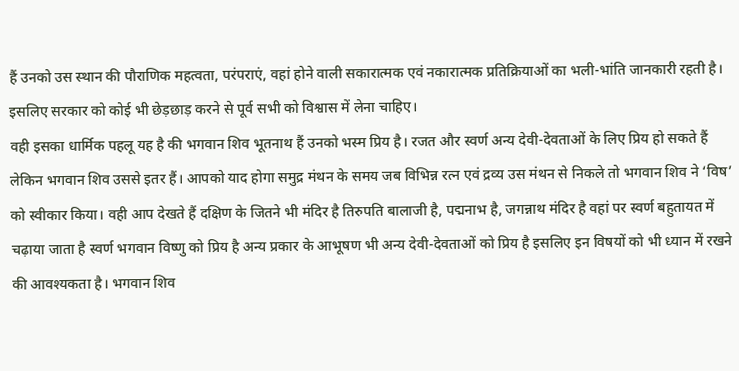हैं उनको उस स्थान की पौराणिक महत्वता, परंपराएं, वहां होने वाली सकारात्मक एवं नकारात्मक प्रतिक्रियाओं का भली-भांति जानकारी रहती है। इसलिए सरकार को कोई भी छेड़छाड़ करने से पूर्व सभी को विश्वास में लेना चाहिए।
वही इसका धार्मिक पहलू यह है की भगवान शिव भूतनाथ हैं उनको भस्म प्रिय है। रजत और स्वर्ण अन्य देवी-देवताओं के लिए प्रिय हो सकते हैं लेकिन भगवान शिव उससे इतर हैं। आपको याद होगा समुद्र मंथन के समय जब विभिन्न रत्न एवं द्रव्य उस मंथन से निकले तो भगवान शिव ने ‘विष’ को स्वीकार किया। वही आप देखते हैं दक्षिण के जितने भी मंदिर है तिरुपति बालाजी है, पद्मनाभ है, जगन्नाथ मंदिर है वहां पर स्वर्ण बहुतायत में चढ़ाया जाता है स्वर्ण भगवान विष्णु को प्रिय है अन्य प्रकार के आभूषण भी अन्य देवी-देवताओं को प्रिय है इसलिए इन विषयों को भी ध्यान में रखने की आवश्यकता है। भगवान शिव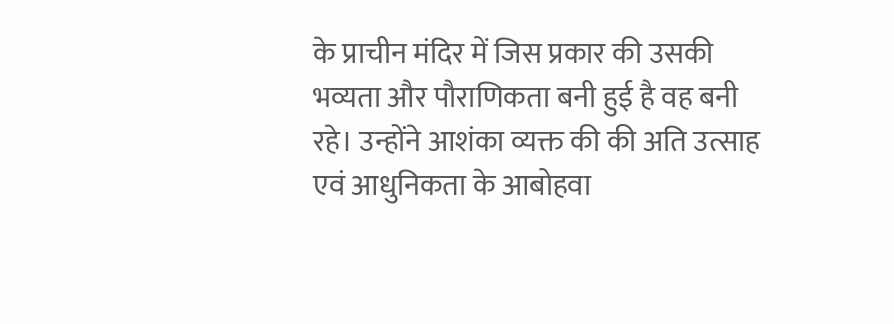के प्राचीन मंदिर में जिस प्रकार की उसकी भव्यता और पौराणिकता बनी हुई है वह बनी रहे। उन्होंने आशंका व्यक्त की की अति उत्साह एवं आधुनिकता के आबोहवा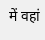में वहां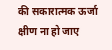की सकारात्मक ऊर्जा क्षीण ना हो जाए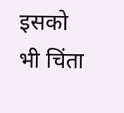इसको भी चिंता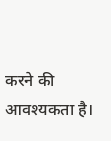करने की आवश्यकता है।